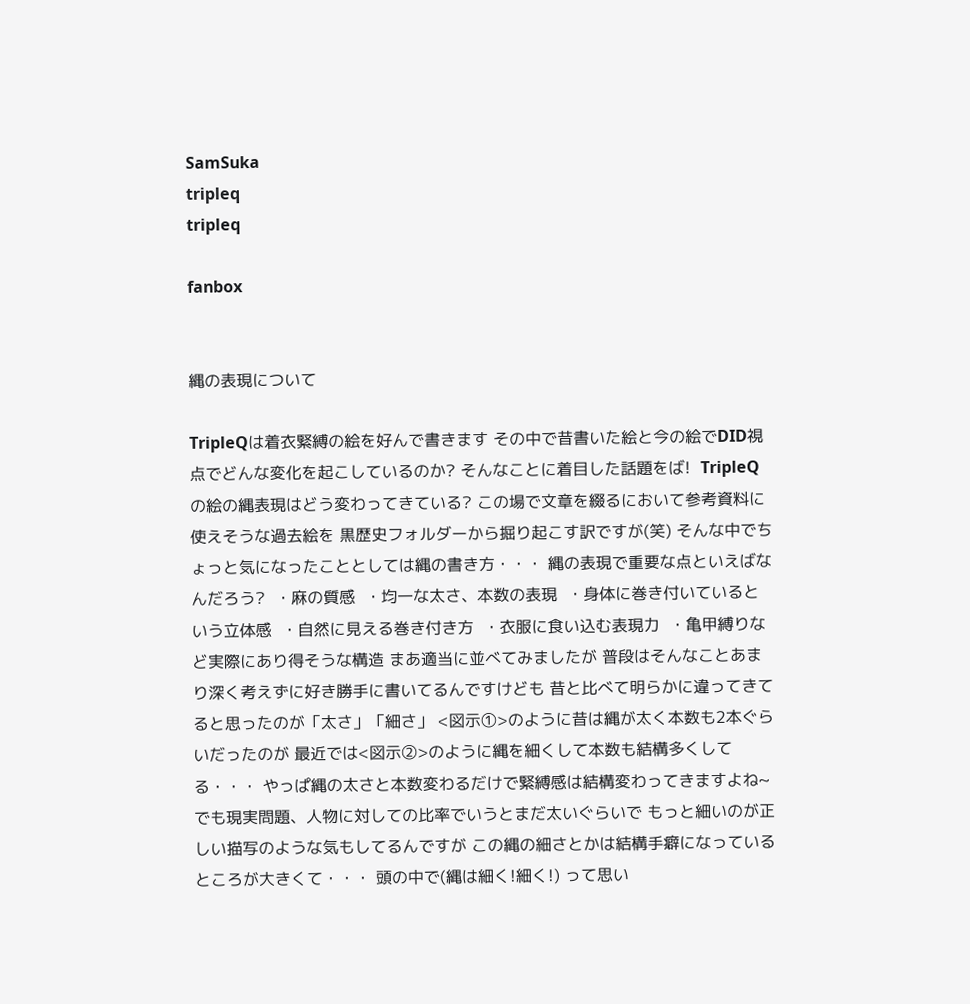SamSuka
tripleq
tripleq

fanbox


縄の表現について

TripleQは着衣緊縛の絵を好んで書きます その中で昔書いた絵と今の絵でDID視点でどんな変化を起こしているのか? そんなことに着目した話題をば!  TripleQの絵の縄表現はどう変わってきている? この場で文章を綴るにおいて参考資料に使えそうな過去絵を 黒歴史フォルダーから掘り起こす訳ですが(笑) そんな中でちょっと気になったこととしては縄の書き方・・・ 縄の表現で重要な点といえばなんだろう?  ・麻の質感  ・均一な太さ、本数の表現  ・身体に巻き付いているという立体感  ・自然に見える巻き付き方  ・衣服に食い込む表現力  ・亀甲縛りなど実際にあり得そうな構造 まあ適当に並べてみましたが 普段はそんなことあまり深く考えずに好き勝手に書いてるんですけども 昔と比べて明らかに違ってきてると思ったのが「太さ」「細さ」 <図示①>のように昔は縄が太く本数も2本ぐらいだったのが 最近では<図示②>のように縄を細くして本数も結構多くしてる・・・ やっぱ縄の太さと本数変わるだけで緊縛感は結構変わってきますよね~ でも現実問題、人物に対しての比率でいうとまだ太いぐらいで もっと細いのが正しい描写のような気もしてるんですが この縄の細さとかは結構手癖になっているところが大きくて・・・ 頭の中で(縄は細く!細く!) って思い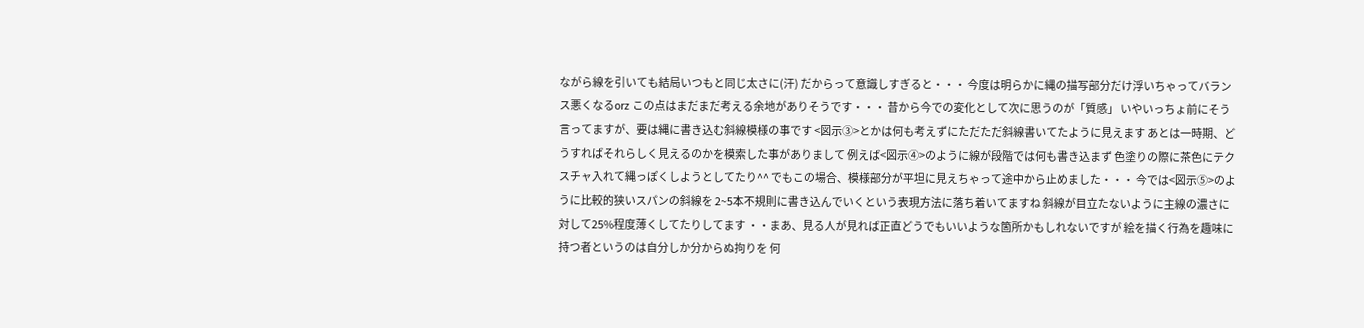ながら線を引いても結局いつもと同じ太さに(汗) だからって意識しすぎると・・・ 今度は明らかに縄の描写部分だけ浮いちゃってバランス悪くなるorz この点はまだまだ考える余地がありそうです・・・ 昔から今での変化として次に思うのが「質感」 いやいっちょ前にそう言ってますが、要は縄に書き込む斜線模様の事です <図示③>とかは何も考えずにただただ斜線書いてたように見えます あとは一時期、どうすればそれらしく見えるのかを模索した事がありまして 例えば<図示④>のように線が段階では何も書き込まず 色塗りの際に茶色にテクスチャ入れて縄っぽくしようとしてたり^^ でもこの場合、模様部分が平坦に見えちゃって途中から止めました・・・ 今では<図示⑤>のように比較的狭いスパンの斜線を 2~5本不規則に書き込んでいくという表現方法に落ち着いてますね 斜線が目立たないように主線の濃さに対して25%程度薄くしてたりしてます ・・まあ、見る人が見れば正直どうでもいいような箇所かもしれないですが 絵を描く行為を趣味に持つ者というのは自分しか分からぬ拘りを 何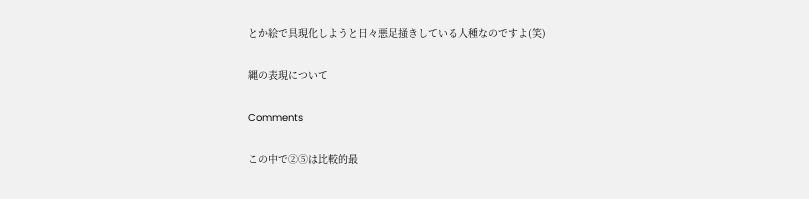とか絵で具現化しようと日々悪足掻きしている人種なのですよ(笑)

縄の表現について

Comments

この中で②⑤は比較的最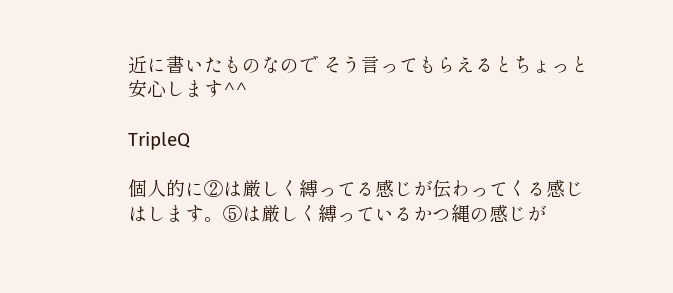近に書いたものなので そう言ってもらえるとちょっと安心します^^

TripleQ

個人的に②は厳しく縛ってる感じが伝わってくる感じはします。⑤は厳しく縛っているかつ縄の感じが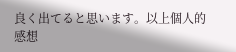良く出てると思います。以上個人的感想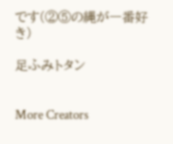です(②⑤の縄が一番好き)

足ふみトタン


More Creators